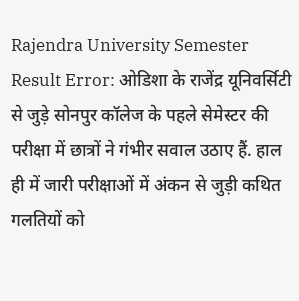Rajendra University Semester Result Error: ओडिशा के राजेंद्र यूनिवर्सिटी से जुड़े सोनपुर कॉलेज के पहले सेमेस्टर की परीक्षा में छात्रों ने गंभीर सवाल उठाए हैं. हाल ही में जारी परीक्षाओं में अंकन से जुड़ी कथित गलतियों को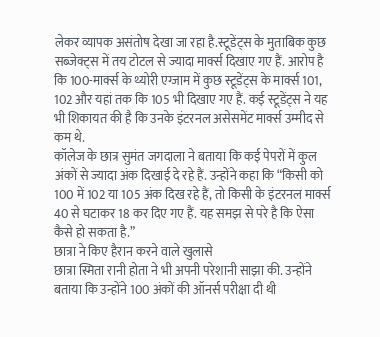लेकर व्यापक असंतोष देखा जा रहा है.स्टूडेंट्स के मुताबिक कुछ सब्जेक्ट्स में तय टोटल से ज्यादा मार्क्स दिखाए गए हैं. आरोप है कि 100-मार्क्स के थ्योरी एग्जाम में कुछ स्टूडेंट्स के मार्क्स 101, 102 और यहां तक कि 105 भी दिखाए गए हैं. कई स्टूडेंट्स ने यह भी शिकायत की है कि उनके इंटरनल असेसमेंट मार्क्स उम्मीद से कम थे.
कॉलेज के छात्र सुमंत जगदाला ने बताया कि कई पेपरों में कुल अंकों से ज्यादा अंक दिखाई दे रहे हैं. उन्होंने कहा कि “किसी को 100 में 102 या 105 अंक दिख रहे हैं, तो किसी के इंटरनल मार्क्स 40 से घटाकर 18 कर दिए गए हैं. यह समझ से परे है कि ऐसा कैसे हो सकता है.”
छात्रा ने किए हैरान करने वाले खुलासे
छात्रा स्मिता रानी होता ने भी अपनी परेशानी साझा की. उन्होंने बताया कि उन्होंने 100 अंकों की ऑनर्स परीक्षा दी थी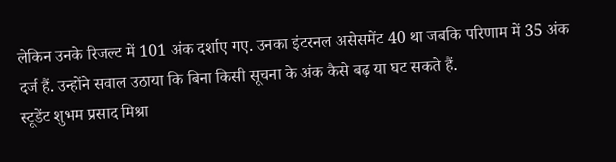लेकिन उनके रिजल्ट में 101 अंक दर्शाए गए. उनका इंटरनल असेसमेंट 40 था जबकि परिणाम में 35 अंक दर्ज हैं. उन्होंने सवाल उठाया कि बिना किसी सूचना के अंक कैसे बढ़ या घट सकते हैं.
स्टूडेंट शुभम प्रसाद मिश्रा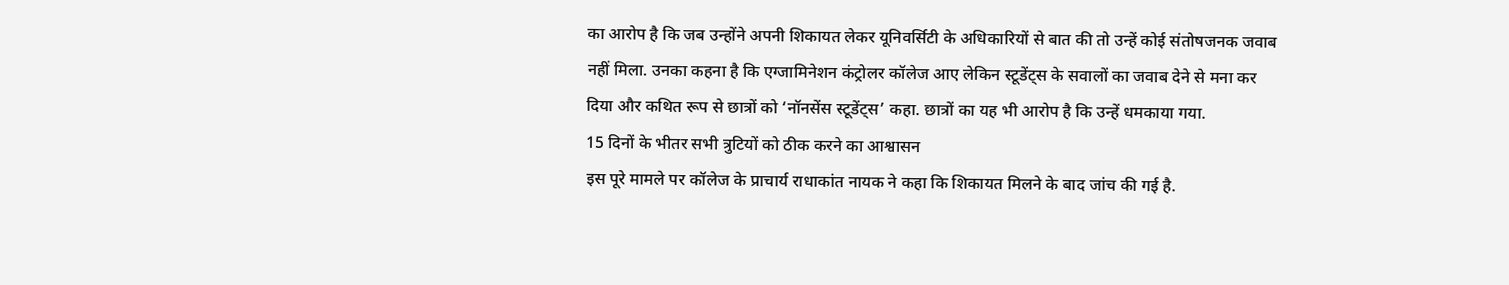का आरोप है कि जब उन्होंने अपनी शिकायत लेकर यूनिवर्सिटी के अधिकारियों से बात की तो उन्हें कोई संतोषजनक जवाब नहीं मिला. उनका कहना है कि एग्जामिनेशन कंट्रोलर कॉलेज आए लेकिन स्टूडेंट्स के सवालों का जवाब देने से मना कर दिया और कथित रूप से छात्रों को ‘नॉनसेंस स्टूडेंट्स’ कहा. छात्रों का यह भी आरोप है कि उन्हें धमकाया गया.
15 दिनों के भीतर सभी त्रुटियों को ठीक करने का आश्वासन
इस पूरे मामले पर कॉलेज के प्राचार्य राधाकांत नायक ने कहा कि शिकायत मिलने के बाद जांच की गई है.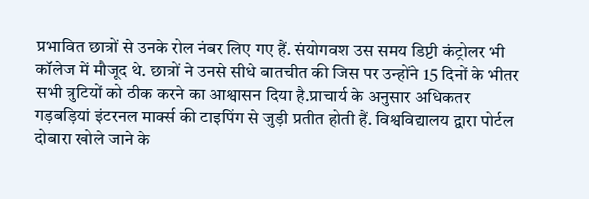प्रभावित छात्रों से उनके रोल नंबर लिए गए हैं. संयोगवश उस समय डिप्टी कंट्रोलर भी कॉलेज में मौजूद थे. छात्रों ने उनसे सीधे बातचीत की जिस पर उन्होंने 15 दिनों के भीतर सभी त्रुटियों को ठीक करने का आश्वासन दिया है.प्राचार्य के अनुसार अधिकतर गड़बड़ियां इंटरनल मार्क्स की टाइपिंग से जुड़ी प्रतीत होती हैं. विश्वविद्यालय द्वारा पोर्टल दोबारा खोले जाने के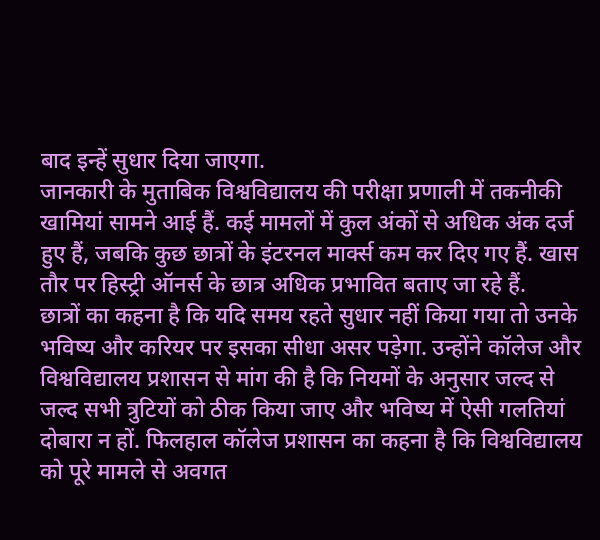बाद इन्हें सुधार दिया जाएगा.
जानकारी के मुताबिक विश्वविद्यालय की परीक्षा प्रणाली में तकनीकी खामियां सामने आई हैं. कई मामलों में कुल अंकों से अधिक अंक दर्ज हुए हैं, जबकि कुछ छात्रों के इंटरनल मार्क्स कम कर दिए गए हैं. खास तौर पर हिस्ट्री ऑनर्स के छात्र अधिक प्रभावित बताए जा रहे हैं.
छात्रों का कहना है कि यदि समय रहते सुधार नहीं किया गया तो उनके भविष्य और करियर पर इसका सीधा असर पड़ेगा. उन्होंने कॉलेज और विश्वविद्यालय प्रशासन से मांग की है कि नियमों के अनुसार जल्द से जल्द सभी त्रुटियों को ठीक किया जाए और भविष्य में ऐसी गलतियां दोबारा न हों. फिलहाल कॉलेज प्रशासन का कहना है कि विश्वविद्यालय को पूरे मामले से अवगत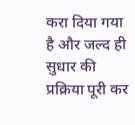करा दिया गया है और जल्द ही सुधार की प्रक्रिया पूरी कर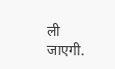ली जाएगी.